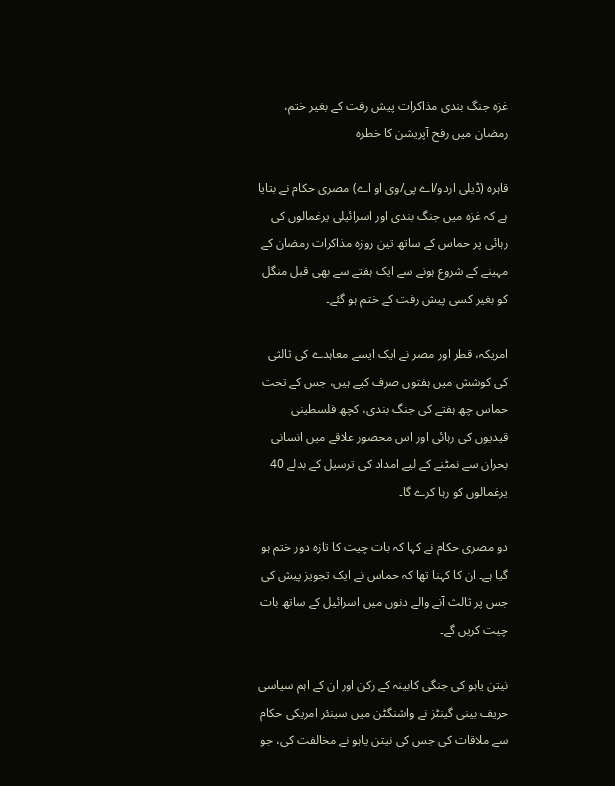غزہ جنگ بندی مذاکرات پیش رفت کے بغیر ختم، رمضان میں رفح آپریشن کا خطرہ

قاہرہ (ڈیلی اردو/اے پی/وی او اے) مصری حکام نے بتایا ہے کہ غزہ میں جنگ بندی اور اسرائیلی یرغمالوں کی رہائی پر حماس کے ساتھ تین روزہ مذاکرات رمضان کے مہینے کے شروع ہونے سے ایک ہفتے سے بھی قبل منگل کو بغیر کسی پیش رفت کے ختم ہو گئے۔

امریکہ، قطر اور مصر نے ایک ایسے معاہدے کی ثالثی کی کوشش میں ہفتوں صرف کیے ہیں، جس کے تحت حماس چھ ہفتے کی جنگ بندی، کچھ فلسطینی قیدیوں کی رہائی اور اس محصور علاقے میں انسانی بحران سے نمٹنے کے لیے امداد کی ترسیل کے بدلے 40 یرغمالوں کو رہا کرے گا۔

دو مصری حکام نے کہا کہ بات چیت کا تازہ دور ختم ہو گیا ہے۔ ان کا کہنا تھا کہ حماس نے ایک تجویز پیش کی جس پر ثالث آنے والے دنوں میں اسرائیل کے ساتھ بات چیت کریں گے۔

نیتن یاہو کی جنگی کابینہ کے رکن اور ان کے اہم سیاسی حریف بینی گینٹز نے واشنگٹن میں سینئر امریکی حکام سے ملاقات کی جس کی نیتن یاہو نے مخالفت کی، جو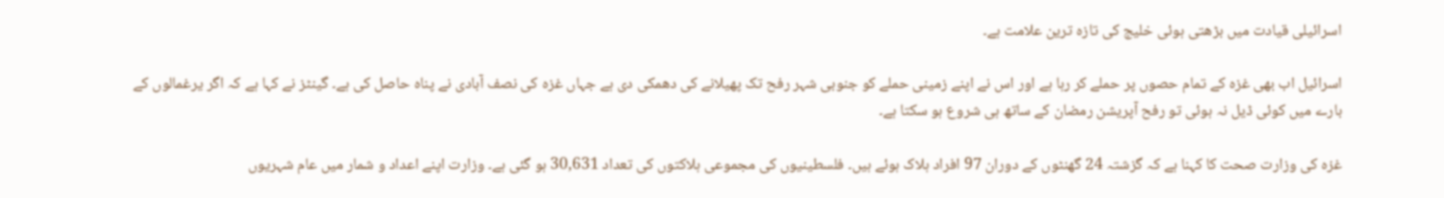اسرائیلی قیادت میں بڑھتی ہوئی خلیج کی تازہ ترین علامت ہے۔

اسرائیل اب بھی غزہ کے تمام حصوں پر حملے کر رہا ہے اور اس نے اپنے زمینی حملے کو جنوبی شہر رفح تک پھیلانے کی دھمکی دی ہے جہاں غزہ کی نصف آبادی نے پناہ حاصل کی ہے۔ گینٹز نے کہا ہے کہ اگر یرغمالوں کے بارے میں کوئی ڈیل نہ ہوئی تو رفح آپریشن رمضان کے ساتھ ہی شروع ہو سکتا ہے۔

غزہ کی وزارت صحت کا کہنا ہے کہ گزشتہ 24 گھنٹوں کے دوران 97 افراد ہلاک ہوئے ہیں۔ فلسطینیوں کی مجموعی ہلاکتوں کی تعداد 30,631 ہو گئی ہے۔ وزارت اپنے اعداد و شمار میں عام شہریوں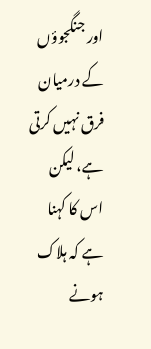اور جنگجوؤں کے درمیان فرق نہیں کرتی ہے، لیکن اس کا کہنا ہے کہ ہلاک ہونے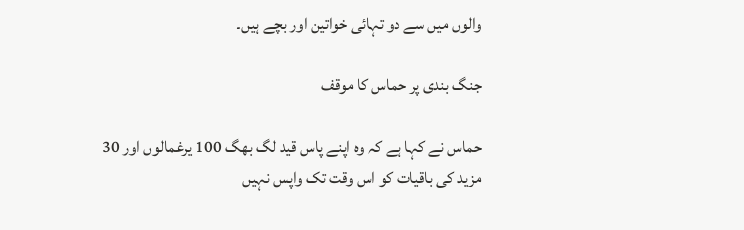والوں میں سے دو تہائی خواتین اور بچے ہیں۔

جنگ بندی پر حماس کا موقف

حماس نے کہا ہے کہ وہ اپنے پاس قید لگ بھگ 100 یرغمالوں اور 30 مزید کی باقیات کو اس وقت تک واپس نہیں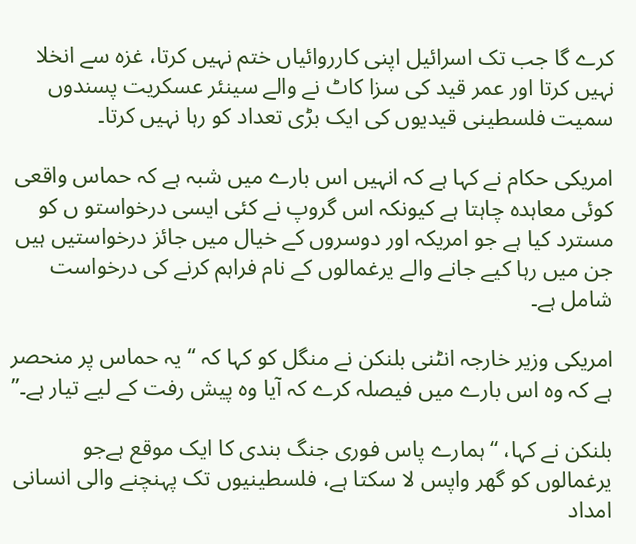کرے گا جب تک اسرائیل اپنی کارروائیاں ختم نہیں کرتا، غزہ سے انخلا نہیں کرتا اور عمر قید کی سزا کاٹ نے والے سینئر عسکریت پسندوں سمیت فلسطینی قیدیوں کی ایک بڑی تعداد کو رہا نہیں کرتا۔

امریکی حکام نے کہا ہے کہ انہیں اس بارے میں شبہ ہے کہ حماس واقعی کوئی معاہدہ چاہتا ہے کیونکہ اس گروپ نے کئی ایسی درخواستو ں کو مسترد کیا ہے جو امریکہ اور دوسروں کے خیال میں جائز درخواستیں ہیں جن میں رہا کیے جانے والے یرغمالوں کے نام فراہم کرنے کی درخواست شامل ہے۔

امریکی وزیر خارجہ انٹنی بلنکن نے منگل کو کہا کہ “یہ حماس پر منحصر ہے کہ وہ اس بارے میں فیصلہ کرے کہ آیا وہ پیش رفت کے لیے تیار ہے۔”

بلنکن نے کہا، “ہمارے پاس فوری جنگ بندی کا ایک موقع ہےجو یرغمالوں کو گھر واپس لا سکتا ہے، فلسطینیوں تک پہنچنے والی انسانی امداد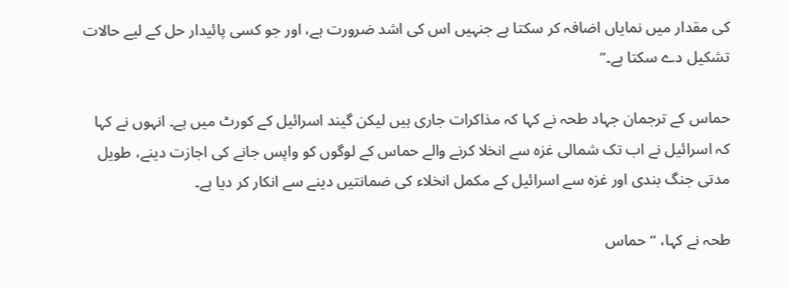کی مقدار میں نمایاں اضافہ کر سکتا ہے جنہیں اس کی اشد ضرورت ہے، اور جو کسی پائیدار حل کے لیے حالات تشکیل دے سکتا ہے۔”

حماس کے ترجمان جہاد طحہ نے کہا کہ مذاکرات جاری ہیں لیکن گیند اسرائیل کے کورٹ میں ہے۔ انہوں نے کہا کہ اسرائیل نے اب تک شمالی غزہ سے انخلا کرنے والے حماس کے لوگوں کو واپس جانے کی اجازت دینے، طویل مدتی جنگ بندی اور غزہ سے اسرائیل کے مکمل انخلاء کی ضمانتیں دینے سے انکار کر دیا ہے۔

طحہ نے کہا، “حماس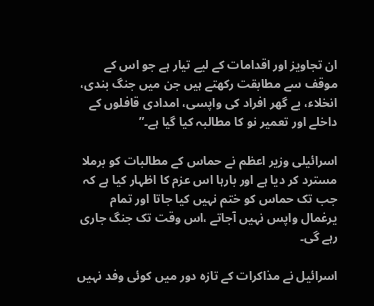ان تجاویز اور اقدامات کے لیے تیار ہے جو اس کے موقف سے مطابقت رکھتے ہیں جن میں جنگ بندی، انخلاء، بے گھر افراد کی واپسی، امدادی قافلوں کے داخلے اور تعمیر نو کا مطالبہ کیا گیا ہے۔”

اسرائیلی وزیر اعظم نے حماس کے مطالبات کو برملا مسترد کر دیا ہے اور بارہا اس عزم کا اظہار کیا ہے کہ جب تک حماس کو ختم نہیں کیا جاتا اور تمام یرغمال واپس نہیں آجاتے ،اس وقت تک جنگ جاری رہے گی۔

اسرائیل نے مذاکرات کے تازہ دور میں کوئی وفد نہیں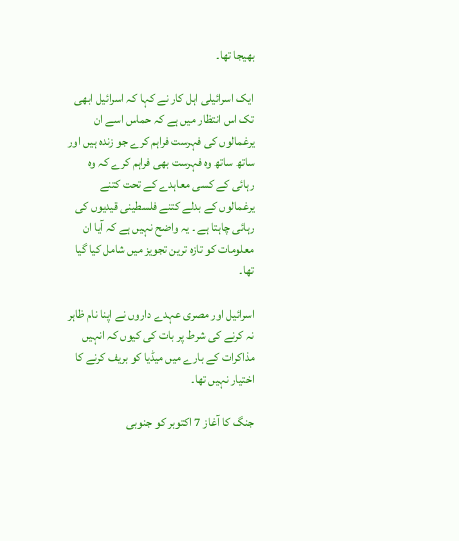بھیجا تھا۔

ایک اسرائیلی اہل کار نے کہا کہ اسرائیل ابھی تک اس انتظار میں ہے کہ حماس اسے ان یرغمالوں کی فہرست فراہم کرے جو زندہ ہیں اور ساتھ ساتھ وہ فہرست بھی فراہم کرے کہ وہ رہائی کے کسی معاہدے کے تحت کتنے یرغمالوں کے بدلے کتنے فلسطینی قیدیوں کی رہائی چاہتا ہے ۔ یہ واضح نہیں ہے کہ آیا ان معلومات کو تازہ ترین تجویز میں شامل کیا گیا تھا۔

اسرائیل اور مصری عہدے داروں نے اپنا نام ظاہر نہ کرنے کی شرط پر بات کی کیوں کہ انہیں مذاکرات کے بارے میں میڈیا کو بریف کرنے کا اختیار نہیں تھا۔

جنگ کا آغاز 7 اکتوبر کو جنوبی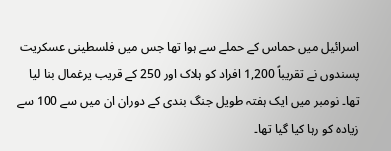اسرائیل میں حماس کے حملے سے ہوا تھا جس میں فلسطینی عسکریت پسندوں نے تقریباً 1,200 افراد کو ہلاک اور 250 کے قریب یرغمال بنا لیا تھا۔ نومبر میں ایک ہفتہ طویل جنگ بندی کے دوران ان میں سے 100 سے زیادہ کو رہا کیا گیا تھا۔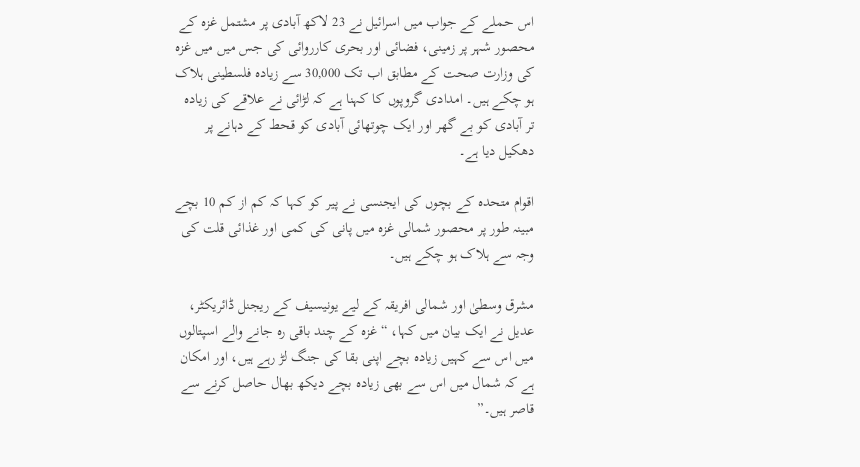اس حملے کے جواب میں اسرائیل نے 23 لاکھ آبادی پر مشتمل غزہ کے محصور شہر پر زمینی، فضائی اور بحری کارروائی کی جس میں میں غزہ کی وزارت صحت کے مطابق اب تک 30,000 سے زیادہ فلسطینی ہلاک ہو چکے ہیں۔ امدادی گروپوں کا کہنا ہے کہ لڑائی نے علاقے کی زیادہ تر آبادی کو بے گھر اور ایک چوتھائی آبادی کو قحط کے دہانے پر دھکیل دیا ہے۔

اقوام متحدہ کے بچوں کی ایجنسی نے پیر کو کہا کہ کم از کم 10 بچے مبینہ طور پر محصور شمالی غزہ میں پانی کی کمی اور غذائی قلت کی وجہ سے ہلاک ہو چکے ہیں۔

مشرق وسطیٰ اور شمالی افریقہ کے لیے یونیسیف کے ریجنل ڈائریکٹر، عدیل نے ایک بیان میں کہا، “غزہ کے چند باقی رہ جانے والے اسپتالوں میں اس سے کہیں زیادہ بچے اپنی بقا کی جنگ لڑ رہے ہیں، اور امکان ہے کہ شمال میں اس سے بھی زیادہ بچے دیکھ بھال حاصل کرنے سے قاصر ہیں۔”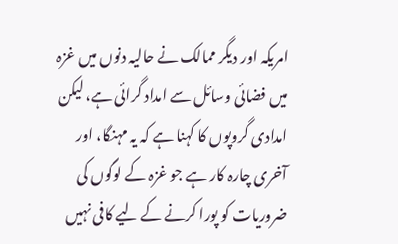امریکہ اور دیگر ممالک نے حالیہ دنوں میں غزہ میں فضائی وسائل سے امداد گرائی ہے، لیکن امدادی گروپوں کا کہنا ہے کہ یہ مہنگا، اور آخری چارہ کار ہے جو غزہ کے لوگوں کی ضروریات کو پورا کرنے کے لیے کافی نہیں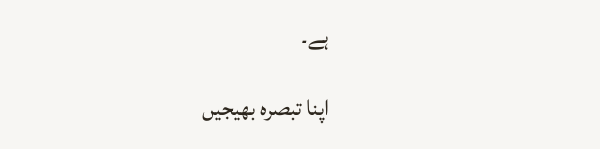ہے۔

اپنا تبصرہ بھیجیں